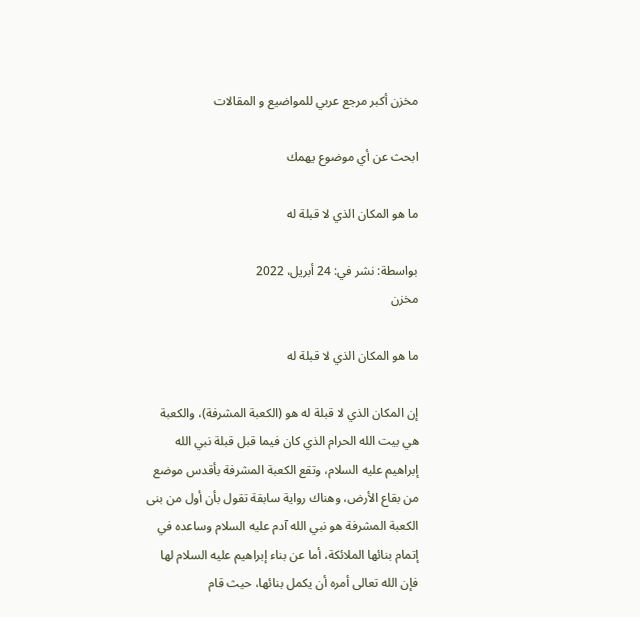مخزن أكبر مرجع عربي للمواضيع و المقالات

ابحث عن أي موضوع يهمك

ما هو المكان الذي لا قبلة له

بواسطة: نشر في: 24 أبريل، 2022
مخزن

ما هو المكان الذي لا قبلة له

إن المكان الذي لا قبلة له هو (الكعبة المشرفة)، والكعبة هي بيت الله الحرام الذي كان فيما قبل قبلة نبي الله إبراهيم عليه السلام، وتقع الكعبة المشرفة بأقدس موضع من بقاع الأرض، وهناك رواية سابقة تقول بأن أول من بنى الكعبة المشرفة هو نبي الله آدم عليه السلام وساعده في إتمام بنائها الملائكة، أما عن بناء إبراهيم عليه السلام لها فإن الله تعالى أمره أن يكمل بنائها، حيث قام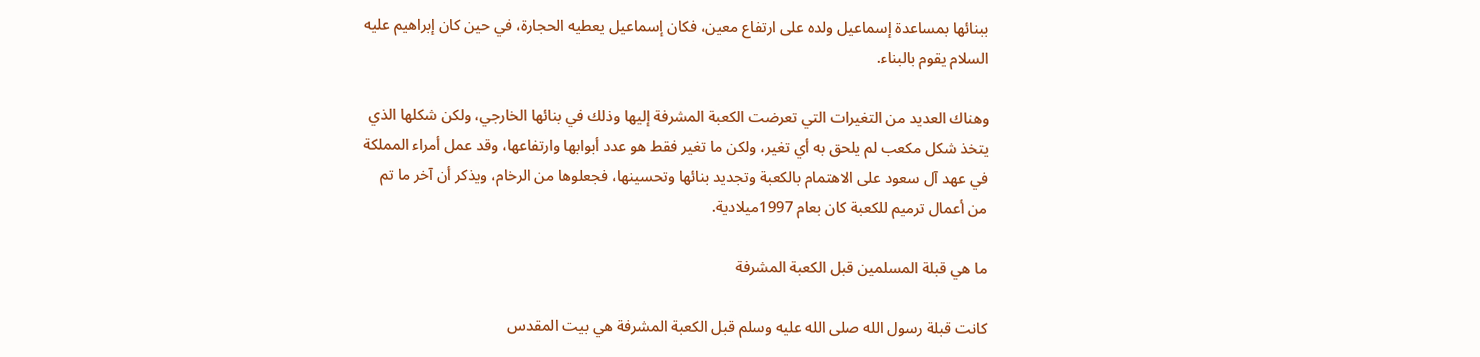ببنائها بمساعدة إسماعيل ولده على ارتفاع معين، فكان إسماعيل يعطيه الحجارة، في حين كان إبراهيم عليه السلام يقوم بالبناء.

وهناك العديد من التغيرات التي تعرضت الكعبة المشرفة إليها وذلك في بنائها الخارجي، ولكن شكلها الذي يتخذ شكل مكعب لم يلحق به أي تغير، ولكن ما تغير فقط هو عدد أبوابها وارتفاعها، وقد عمل أمراء المملكة في عهد آل سعود على الاهتمام بالكعبة وتجديد بنائها وتحسينها، فجعلوها من الرخام، ويذكر أن آخر ما تم من أعمال ترميم للكعبة كان بعام 1997ميلادية.

ما هي قبلة المسلمين قبل الكعبة المشرفة

كانت قبلة رسول الله صلى الله عليه وسلم قبل الكعبة المشرفة هي بيت المقدس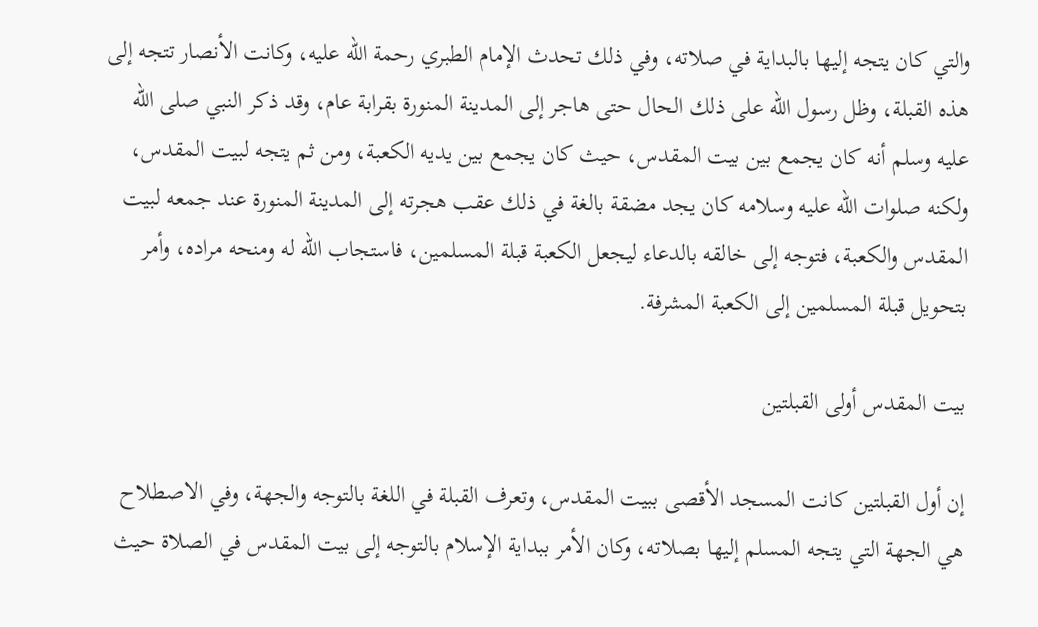والتي كان يتجه إليها بالبداية في صلاته، وفي ذلك تحدث الإمام الطبري رحمة الله عليه، وكانت الأنصار تتجه إلى هذه القبلة، وظل رسول الله على ذلك الحال حتى هاجر إلى المدينة المنورة بقرابة عام، وقد ذكر النبي صلى الله عليه وسلم أنه كان يجمع بين بيت المقدس، حيث كان يجمع بين يديه الكعبة، ومن ثم يتجه لبيت المقدس، ولكنه صلوات الله عليه وسلامه كان يجد مضقة بالغة في ذلك عقب هجرته إلى المدينة المنورة عند جمعه لبيت المقدس والكعبة، فتوجه إلى خالقه بالدعاء ليجعل الكعبة قبلة المسلمين، فاستجاب الله له ومنحه مراده، وأمر بتحويل قبلة المسلمين إلى الكعبة المشرفة.

بيت المقدس أولى القبلتين

إن أول القبلتين كانت المسجد الأقصى ببيت المقدس، وتعرف القبلة في اللغة بالتوجه والجهة، وفي الاصطلاح هي الجهة التي يتجه المسلم إليها بصلاته، وكان الأمر ببداية الإسلام بالتوجه إلى بيت المقدس في الصلاة حيث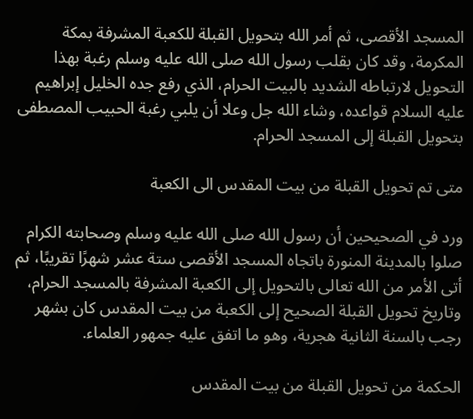المسجد الأقصى، ثم أمر الله بتحويل القبلة للكعبة المشرفة بمكة المكرمة، وقد كان بقلب رسول الله صلى الله عليه وسلم رغبة بهذا التحويل لارتباطه الشديد بالبيت الحرام، الذي رفع جده الخليل إبراهيم عليه السلام قواعده، وشاء الله جل وعلا أن يلبي رغبة الحبيب المصطفى بتحويل القبلة إلى المسجد الحرام.

متى تم تحويل القبلة من بيت المقدس الى الكعبة

ورد في الصحيحين أن رسول الله صلى الله عليه وسلم وصحابته الكرام صلوا بالمدينة المنورة باتجاه المسجد الأقصى ستة عشر شهرًا تقريبًا، ثم أتى الأمر من الله تعالى بالتحويل إلى الكعبة المشرفة بالمسجد الحرام، وتاريخ تحويل القبلة الصحيح إلى الكعبة من بيت المقدس كان بشهر رجب بالسنة الثانية هجرية، وهو ما اتفق عليه جمهور العلماء.

الحكمة من تحويل القبلة من بيت المقدس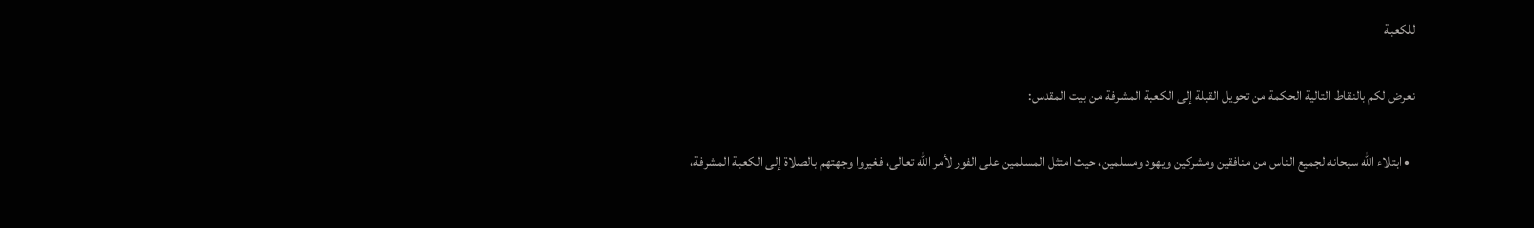للكعبة

نعرض لكم بالنقاط التالية الحكمة من تحويل القبلة إلى الكعبة المشرفة من بيت المقدس:

  • ابتلاء الله سبحانه لجميع الناس من منافقين ومشركين ويهود ومسلمين، حيث امتثل المسلمين على الفور لأمر الله تعالى، فغيروا وجهتهم بالصلاة إلى الكعبة المشرفة،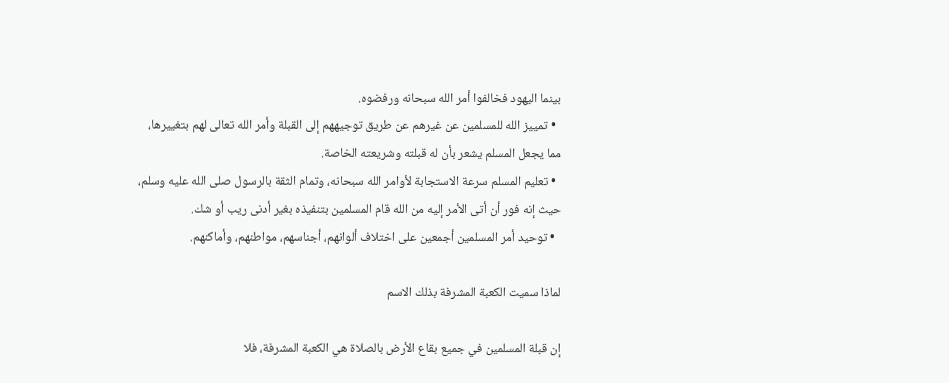بينما اليهود فخالفوا أمر الله سبحانه ورفضوه.
  • تمييز الله للمسلمين عن غيرهم عن طريق توجيههم إلى القبلة وأمر الله تعالى لهم بتغييرها، مما يجعل المسلم يشعر بأن له قبلته وشريعته الخاصة.
  • تعليم المسلم سرعة الاستجابة لأوامر الله سبحانه، وتمام الثقة بالرسول صلى الله عليه وسلم، حيث إنه فور أن أتى الأمر إليه من الله قام المسلمين بتنفيذه بغير أدنى ريب أو شك.
  • توحيد أمر المسلمين أجمعين على اختلاف ألوانهم، أجناسهم، مواطنهم، وأماكنهم.

لماذا سميت الكعبة المشرفة بذلك الاسم

إن قبلة المسلمين في جميع بقاع الأرض بالصلاة هي الكعبة المشرفة، فلا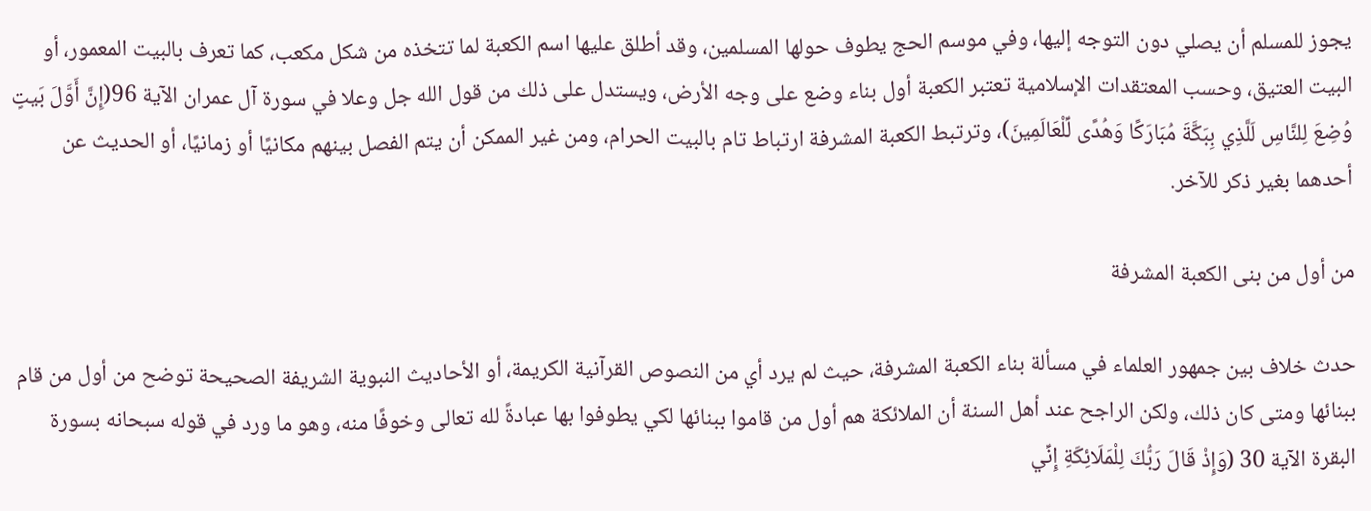يجوز للمسلم أن يصلي دون التوجه إليها، وفي موسم الحج يطوف حولها المسلمين، وقد أطلق عليها اسم الكعبة لما تتخذه من شكل مكعب، كما تعرف بالبيت المعمور، أو البيت العتيق، وحسب المعتقدات الإسلامية تعتبر الكعبة أول بناء وضع على وجه الأرض، ويستدل على ذلك من قول الله جل وعلا في سورة آل عمران الآية 96(إِنَّ أَوَّلَ بَيتٍ وُضِعَ لِلنَّاسِ لَلَّذِي بِبَكَّةَ مُبَارَكًا وَهُدًى لِّلْعَالَمِينَ)، وترتبط الكعبة المشرفة ارتباط تام بالبيت الحرام، ومن غير الممكن أن يتم الفصل بينهم مكانيًا أو زمانيًا، أو الحديث عن أحدهما بغير ذكر للآخر.

من أول من بنى الكعبة المشرفة

حدث خلاف بين جمهور العلماء في مسألة بناء الكعبة المشرفة، حيث لم يرد أي من النصوص القرآنية الكريمة، أو الأحاديث النبوية الشريفة الصحيحة توضح من أول من قام ببنائها ومتى كان ذلك، ولكن الراجح عند أهل السنة أن الملائكة هم أول من قاموا ببنائها لكي يطوفوا بها عبادةً لله تعالى وخوفًا منه، وهو ما ورد في قوله سبحانه بسورة البقرة الآية 30 (وَإِذْ قَالَ رَبُّكَ لِلْمَلَائِكَةِ إِنِّي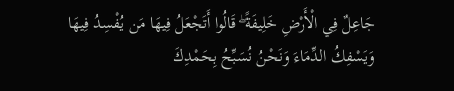جَاعِلٌ فِي الْأَرْضِ خَلِيفَةً ۖ قَالُوا أَتَجْعَلُ فِيهَا مَن يُفْسِدُ فِيهَا وَيَسْفِكُ الدِّمَاءَ وَنَحْنُ نُسَبِّحُ بِحَمْدِكَ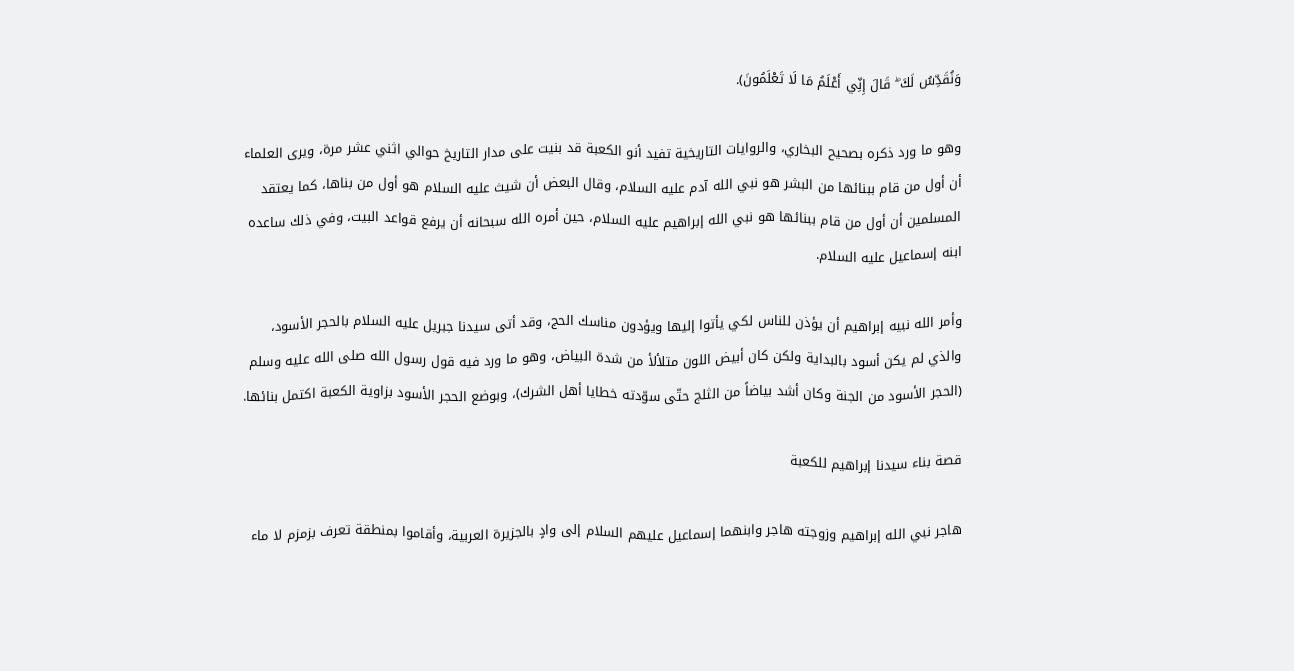وَنُقَدِّسُ لَكَ ۖ قَالَ إِنِّي أَعْلَمُ مَا لَا تَعْلَمُونَ).

وهو ما ورد ذكره بصحيح البخاري، والروايات التاريخية تفيد أنو الكعبة قد بنيت على مدار التاريخ حوالي اثني عشر مرة، ويرى العلماء أن أول من قام ببنائها من البشر هو نبي الله آدم عليه السلام، وقال البعض أن شيث عليه السلام هو أول من بناها، كما يعتقد المسلمين أن أول من قام ببنائها هو نبي الله إبراهيم عليه السلام، حين أمره الله سبحانه أن يرفع قواعد البيت، وفي ذلك ساعده ابنه إسماعيل عليه السلام.

وأمر الله نبيه إبراهيم أن يؤذن للناس لكي يأتوا إليها ويؤدون مناسك الحج، وقد أتى سيدنا جبريل عليه السلام بالحجر الأسود، والذي لم يكن أسود بالبداية ولكن كان أبيض اللون متلألأ من شدة البياض، وهو ما ورد فيه قول رسول الله صلى الله عليه وسلم (الحجر الأسود من الجنة وكان أشد بياضاً من الثلج حتّى سوّدته خطايا أهل الشرك)، وبوضع الحجر الأسود بزاوية الكعبة اكتمل بنائها.

قصة بناء سيدنا إبراهيم للكعبة

هاجر نبي الله إبراهيم وزوجته هاجر وابنهما إسماعيل عليهم السلام إلى وادٍ بالجزيرة العربية، وأقاموا بمنطقة تعرف بزمزم لا ماء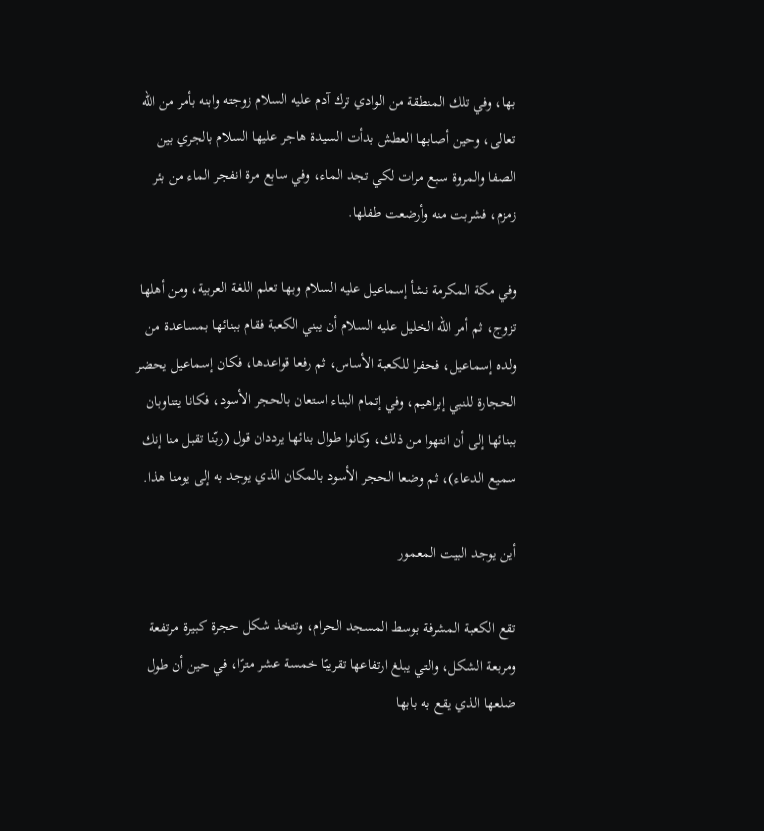بها، وفي تلك المنطقة من الوادي ترك آدم عليه السلام زوجته وابنه بأمر من الله تعالى، وحين أصابها العطش بدأت السيدة هاجر عليها السلام بالجري بين الصفا والمروة سبع مرات لكي تجد الماء، وفي سابع مرة انفجر الماء من بئر زمزم، فشربت منه وأرضعت طفلها.

وفي مكة المكرمة نشأ إسماعيل عليه السلام وبها تعلم اللغة العربية، ومن أهلها تزوج، ثم أمر الله الخليل عليه السلام أن يبني الكعبة فقام ببنائها بمساعدة من ولده إسماعيل، فحفرا للكعبة الأساس، ثم رفعا قواعدها، فكان إسماعيل يحضر الحجارة للنبي إبراهيم، وفي إتمام البناء استعان بالحجر الأسود، فكانا يتناوبان ببنائها إلى أن انتهوا من ذلك، وكانوا طوال بنائها يرددان قول (ربّنا تقبل منا إنك سميع الدعاء)، ثم وضعا الحجر الأسود بالمكان الذي يوجد به إلى يومنا هذا.

أين يوجد البيت المعمور

تقع الكعبة المشرفة بوسط المسجد الحرام، وتتخذ شكل حجرة كبيرة مرتفعة ومربعة الشكل، والتي يبلغ ارتفاعها تقريبًا خمسة عشر مترًا، في حين أن طول ضلعها الذي يقع به بابها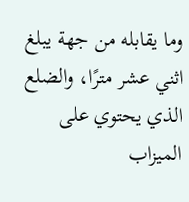وما يقابله من جهة يبلغ اثني عشر مترًا، والضلع الذي يحتوي على الميزاب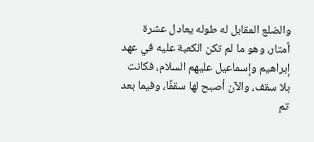والضلع المقابل له طوله يعادل عشرة أمتار، وهو ما لم تكن الكعبة عليه في عهد إبراهيم وإسماعيل عليهم السلام، فكانت بلا سقف، والآن أصبح لها سقفًا، وفيما بعد تم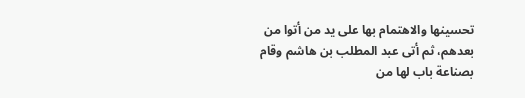تحسينها والاهتمام بها على يد من أتوا من بعدهم، ثم أتى عبد المطلب بن هاشم وقام بصناعة باب لها من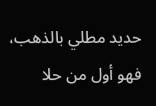حديد مطلي بالذهب، فهو أول من حلا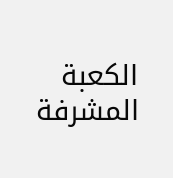الكعبة المشرفة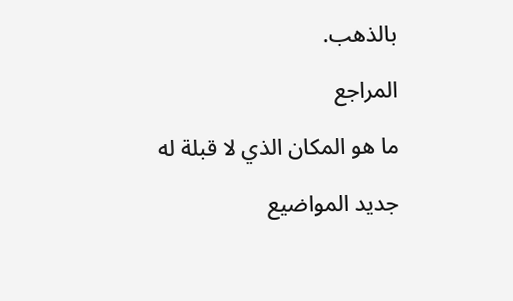بالذهب.

المراجع

ما هو المكان الذي لا قبلة له

جديد المواضيع